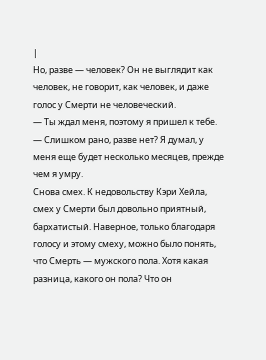|
Но, разве — человек? Он не выглядит как человек, не говорит, как человек, и даже голос у Смерти не человеческий.
— Ты ждал меня, поэтому я пришел к тебе.
— Слишком рано, разве нет? Я думал, у меня еще будет несколько месяцев, прежде чем я умру.
Снова смех. К недовольству Кэри Хейла, смех у Смерти был довольно приятный, бархатистый. Наверное, только благодаря голосу и этому смеху, можно было понять, что Смерть — мужского пола. Хотя какая разница, какого он пола? Что он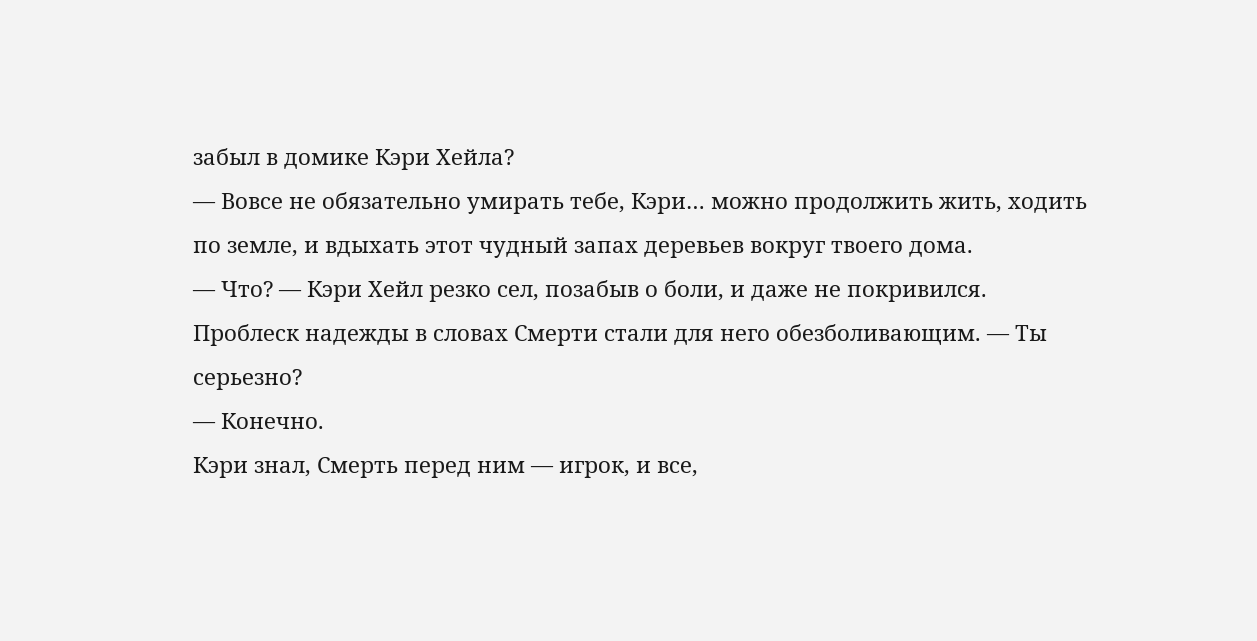забыл в домике Кэри Хейла?
— Вовсе не обязательно умирать тебе, Кэри… можно продолжить жить, ходить по земле, и вдыхать этот чудный запах деревьев вокруг твоего дома.
— Что? — Кэри Хейл резко сел, позабыв о боли, и даже не покривился. Проблеск надежды в словах Смерти стали для него обезболивающим. — Ты серьезно?
— Конечно.
Кэри знал, Смерть перед ним — игрок, и все,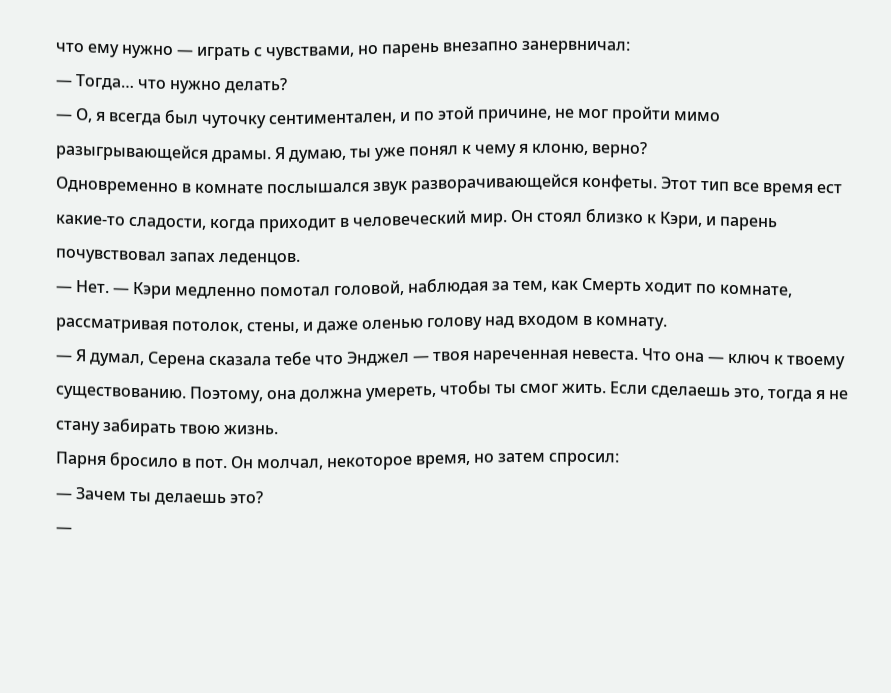что ему нужно — играть с чувствами, но парень внезапно занервничал:
— Тогда… что нужно делать?
— О, я всегда был чуточку сентиментален, и по этой причине, не мог пройти мимо разыгрывающейся драмы. Я думаю, ты уже понял к чему я клоню, верно?
Одновременно в комнате послышался звук разворачивающейся конфеты. Этот тип все время ест какие-то сладости, когда приходит в человеческий мир. Он стоял близко к Кэри, и парень почувствовал запах леденцов.
— Нет. — Кэри медленно помотал головой, наблюдая за тем, как Смерть ходит по комнате, рассматривая потолок, стены, и даже оленью голову над входом в комнату.
— Я думал, Серена сказала тебе что Энджел — твоя нареченная невеста. Что она — ключ к твоему существованию. Поэтому, она должна умереть, чтобы ты смог жить. Если сделаешь это, тогда я не стану забирать твою жизнь.
Парня бросило в пот. Он молчал, некоторое время, но затем спросил:
— Зачем ты делаешь это?
—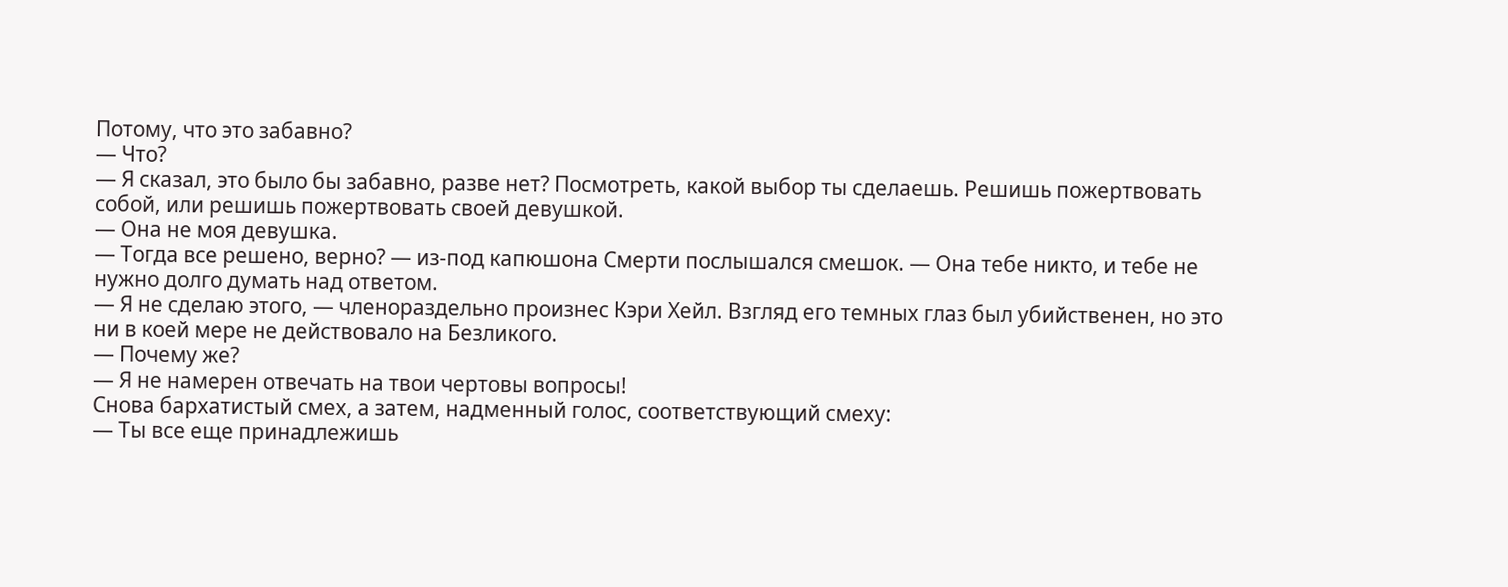Потому, что это забавно?
— Что?
— Я сказал, это было бы забавно, разве нет? Посмотреть, какой выбор ты сделаешь. Решишь пожертвовать собой, или решишь пожертвовать своей девушкой.
— Она не моя девушка.
— Тогда все решено, верно? — из-под капюшона Смерти послышался смешок. — Она тебе никто, и тебе не нужно долго думать над ответом.
— Я не сделаю этого, — членораздельно произнес Кэри Хейл. Взгляд его темных глаз был убийственен, но это ни в коей мере не действовало на Безликого.
— Почему же?
— Я не намерен отвечать на твои чертовы вопросы!
Снова бархатистый смех, а затем, надменный голос, соответствующий смеху:
— Ты все еще принадлежишь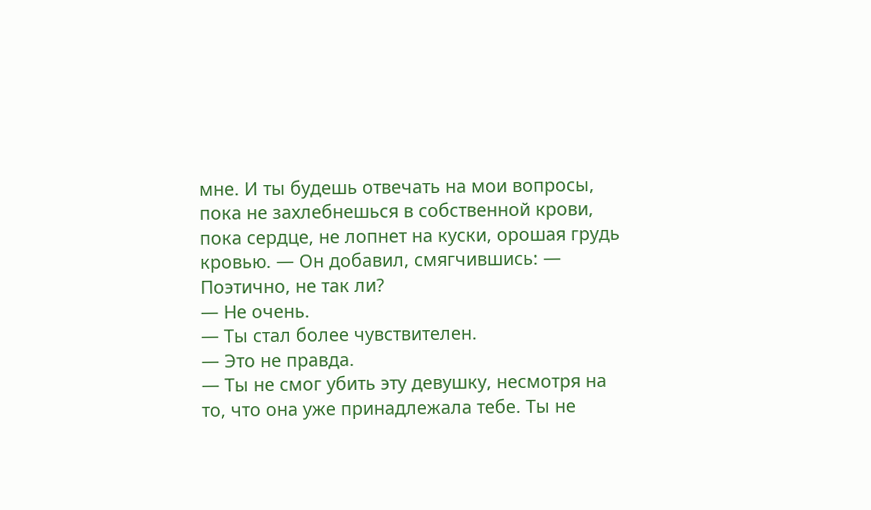мне. И ты будешь отвечать на мои вопросы, пока не захлебнешься в собственной крови, пока сердце, не лопнет на куски, орошая грудь кровью. — Он добавил, смягчившись: — Поэтично, не так ли?
— Не очень.
— Ты стал более чувствителен.
— Это не правда.
— Ты не смог убить эту девушку, несмотря на то, что она уже принадлежала тебе. Ты не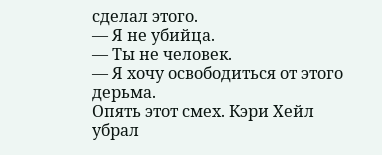сделал этого.
— Я не убийца.
— Ты не человек.
— Я хочу освободиться от этого дерьма.
Опять этот смех. Кэри Хейл убрал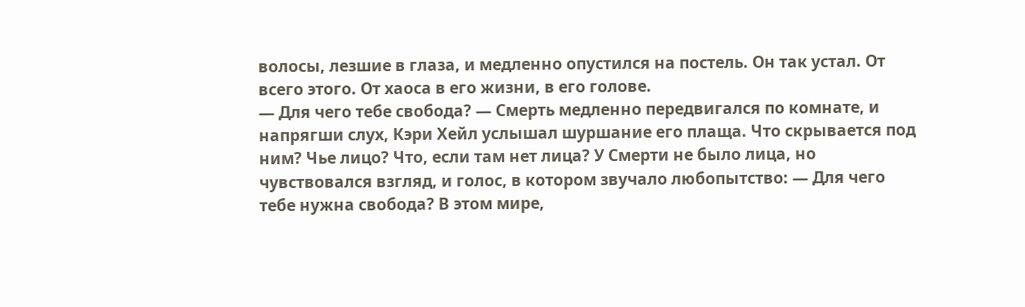волосы, лезшие в глаза, и медленно опустился на постель. Он так устал. От всего этого. От хаоса в его жизни, в его голове.
— Для чего тебе свобода? — Смерть медленно передвигался по комнате, и напрягши слух, Кэри Хейл услышал шуршание его плаща. Что скрывается под ним? Чье лицо? Что, если там нет лица? У Смерти не было лица, но чувствовался взгляд, и голос, в котором звучало любопытство: — Для чего тебе нужна свобода? В этом мире,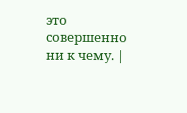это совершенно ни к чему. |